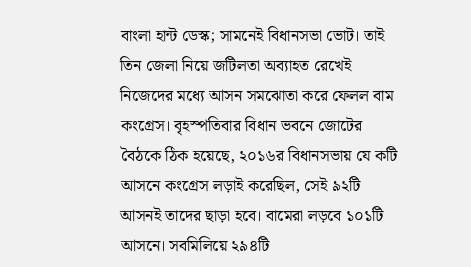বাংলা হান্ট ডেস্ক; সামনেই বিধানসভা ভোট। তাই তিন জেলা নিয়ে জটিলতা অব্যাহত রেখেই নিজেদের মধ্যে আসন সমঝোতা করে ফেলল বাম কংগ্রেস। বৃহস্পতিবার বিধান ভবনে জোটের বৈঠকে ঠিক হয়েছে, ২০১৬র বিধানসভায় যে কটি আসনে কংগ্রেস লড়াই করেছিল, সেই ৯২টি আসনই তাদের ছাড়া হবে। বামেরা লড়বে ১০১টি আসনে। সবমিলিয়ে ২৯৪টি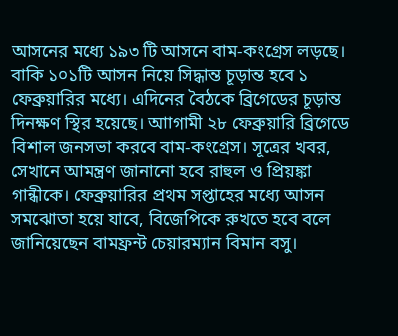আসনের মধ্যে ১৯৩ টি আসনে বাম-কংগ্রেস লড়ছে। বাকি ১০১টি আসন নিয়ে সিদ্ধান্ত চূড়ান্ত হবে ১ ফেব্রুয়ারির মধ্যে। এদিনের বৈঠকে ব্রিগেডের চূড়ান্ত দিনক্ষণ স্থির হয়েছে। আাগামী ২৮ ফেব্রুয়ারি ব্রিগেডে বিশাল জনসভা করবে বাম-কংগ্রেস। সূত্রের খবর, সেখানে আমন্ত্রণ জানানো হবে রাহুল ও প্রিয়ঙ্কা গান্ধীকে। ফেব্রুয়ারির প্রথম সপ্তাহের মধ্যে আসন সমঝোতা হয়ে যাবে, বিজেপিকে রুখতে হবে বলে জানিয়েছেন বামফ্রন্ট চেয়ারম্যান বিমান বসু।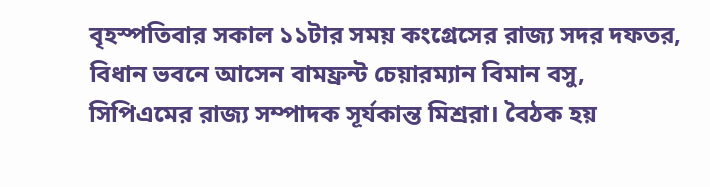বৃহস্পতিবার সকাল ১১টার সময় কংগ্রেসের রাজ্য সদর দফতর, বিধান ভবনে আসেন বামফ্রন্ট চেয়ারম্যান বিমান বসু, সিপিএমের রাজ্য সম্পাদক সূর্যকান্ত মিশ্ররা। বৈঠক হয়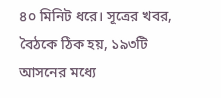৪০ মিনিট ধরে। সূত্রের খবর, বৈঠকে ঠিক হয়, ১৯৩টি আসনের মধ্যে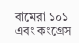বামেরা ১০১ এবং কংগ্রেস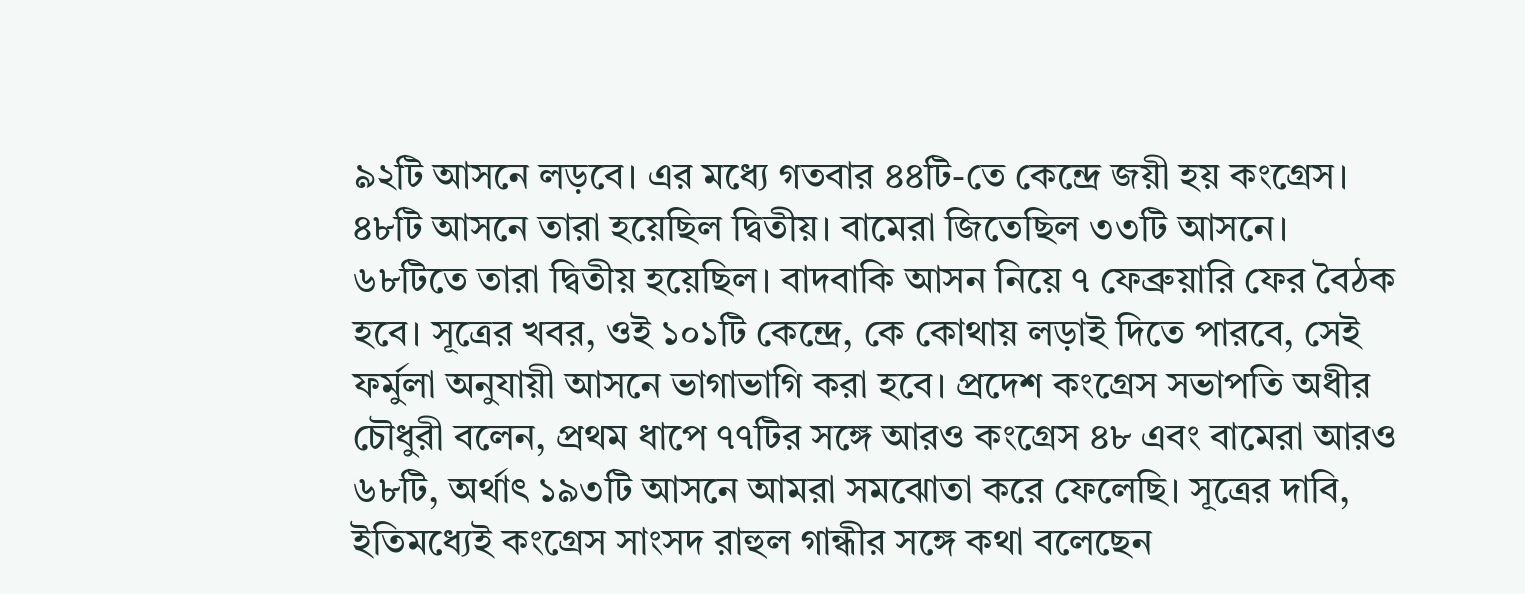৯২টি আসনে লড়বে। এর মধ্যে গতবার ৪৪টি-তে কেন্দ্রে জয়ী হয় কংগ্রেস। ৪৮টি আসনে তারা হয়েছিল দ্বিতীয়। বামেরা জিতেছিল ৩৩টি আসনে। ৬৮টিতে তারা দ্বিতীয় হয়েছিল। বাদবাকি আসন নিয়ে ৭ ফেব্রুয়ারি ফের বৈঠক হবে। সূত্রের খবর, ওই ১০১টি কেন্দ্রে, কে কোথায় লড়াই দিতে পারবে, সেই ফর্মুলা অনুযায়ী আসনে ভাগাভাগি করা হবে। প্রদেশ কংগ্রেস সভাপতি অধীর চৌধুরী বলেন, প্রথম ধাপে ৭৭টির সঙ্গে আরও কংগ্রেস ৪৮ এবং বামেরা আরও ৬৮টি, অর্থাৎ ১৯৩টি আসনে আমরা সমঝোতা করে ফেলেছি। সূত্রের দাবি, ইতিমধ্যেই কংগ্রেস সাংসদ রাহুল গান্ধীর সঙ্গে কথা বলেছেন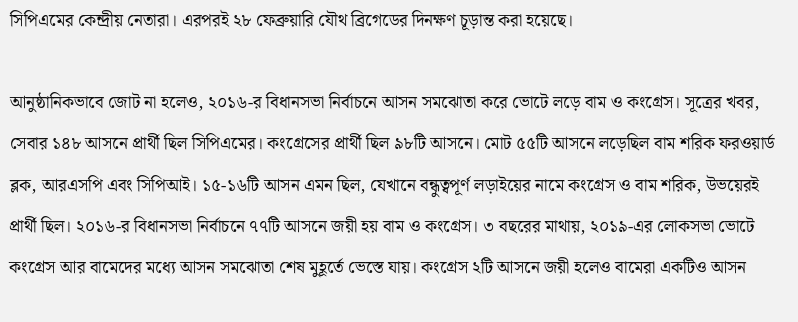সিপিএমের কেন্দ্রীয় নেতারা। এরপরই ২৮ ফেব্রুয়ারি যৌথ ব্রিগেডের দিনক্ষণ চূড়ান্ত করা হয়েছে।

আনুষ্ঠানিকভাবে জোট না হলেও, ২০১৬-র বিধানসভা নির্বাচনে আসন সমঝোতা করে ভোটে লড়ে বাম ও কংগ্রেস। সূত্রের খবর, সেবার ১৪৮ আসনে প্রার্থী ছিল সিপিএমের। কংগ্রেসের প্রার্থী ছিল ৯৮টি আসনে। মোট ৫৫টি আসনে লড়েছিল বাম শরিক ফরওয়ার্ড ব্লক, আরএসপি এবং সিপিআই। ১৫-১৬টি আসন এমন ছিল, যেখানে বন্ধুত্বপূর্ণ লড়াইয়ের নামে কংগ্রেস ও বাম শরিক, উভয়েরই প্রার্থী ছিল। ২০১৬-র বিধানসভা নির্বাচনে ৭৭টি আসনে জয়ী হয় বাম ও কংগ্রেস। ৩ বছরের মাথায়, ২০১৯-এর লোকসভা ভোটে কংগ্রেস আর বামেদের মধ্যে আসন সমঝোতা শেষ মুহূর্তে ভেস্তে যায়। কংগ্রেস ২টি আসনে জয়ী হলেও বামেরা একটিও আসন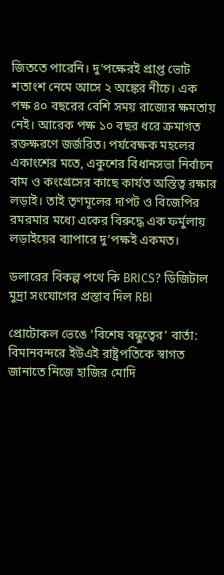জিততে পারেনি। দু’পক্ষেরই প্রাপ্ত ভোট শতাংশ নেমে আসে ২ অঙ্কের নীচে। এক পক্ষ ৪০ বছরের বেশি সময় রাজ্যের ক্ষমতায় নেই। আরেক পক্ষ ১০ বছর ধরে ক্রমাগত রক্তক্ষরণে জর্জরিত। পর্যবেক্ষক মহলের একাংশের মতে, একুশের বিধানসভা নির্বাচন বাম ও কংগ্রেসের কাছে কার্যত অস্তিত্ব রক্ষার লড়াই। তাই তৃণমূলের দাপট ও বিজেপির রমরমার মধ্যে একের বিরুদ্ধে এক ফর্মুলায় লড়াইয়ের ব্যাপারে দু’পক্ষই একমত।

ডলারের বিকল্প পথে কি BRICS? ডিজিটাল মুদ্রা সংযোগের প্রস্তাব দিল RBI

প্রোটোকল ভেঙে ‘বিশেষ বন্ধুত্বের’ বার্তা: বিমানবন্দরে ইউএই রাষ্ট্রপতিকে স্বাগত জানাতে নিজে হাজির মোদি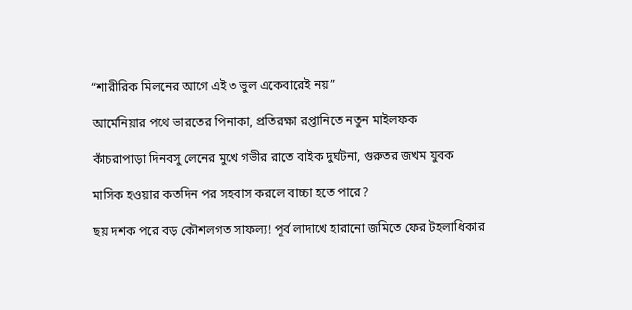“শারীরিক মিলনের আগে এই ৩ ভুল একেবারেই নয়”

আর্মেনিয়ার পথে ভারতের পিনাকা, প্রতিরক্ষা রপ্তানিতে নতুন মাইলফক

কাঁচরাপাড়া দিনবসু লেনের মুখে গভীর রাতে বাইক দুর্ঘটনা, গুরুতর জখম যুবক

মাসিক হওয়ার কতদিন পর সহবাস করলে বাচ্চা হতে পারে?

ছয় দশক পরে বড় কৌশলগত সাফল্য! পূর্ব লাদাখে হারানো জমিতে ফের টহলাধিকার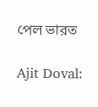পেল ভারত

Ajit Doval: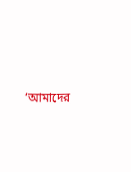‘আমাদের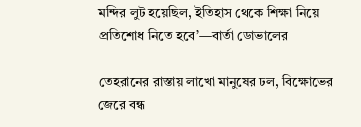মন্দির লুট হয়েছিল, ইতিহাস থেকে শিক্ষা নিয়ে প্রতিশোধ নিতে হবে’—বার্তা ডোভালের

তেহরানের রাস্তায় লাখো মানুষের ঢল, বিক্ষোভের জেরে বন্ধ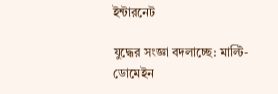ইন্টারনেট

যুদ্ধের সংজ্ঞা বদলাচ্ছে: মাল্টি-ডোমেইন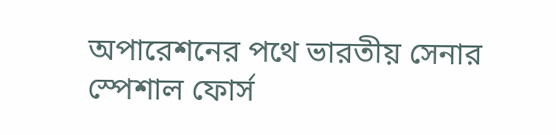অপারেশনের পথে ভারতীয় সেনার স্পেশাল ফোর্স